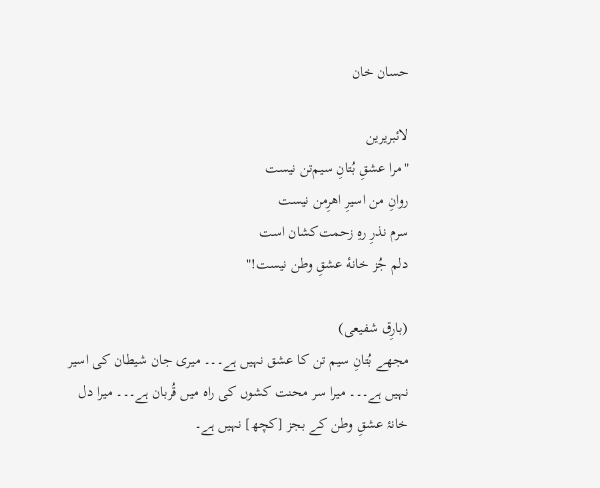حسان خان

لائبریرین
"مرا عشقِ بُتانِ سیم‌تن نیست
روانِ من اسیرِ اهرِمن نیست
سرم نذرِ رهِ زحمت‌کشان است
دلم جُز خانهٔ عشقِ وطن نیست!"

(بارِق شفیعی)
مجھے بُتانِ سیم تن کا عشق نہیں ہے۔۔۔ میری جان شیطان کی اسیر نہیں ہے۔۔۔ میرا سر محنت کشوں کی راہ میں قُربان ہے۔۔۔ میرا دل خانۂ عشقِ وطن کے بجز [کچھ] نہیں ہے۔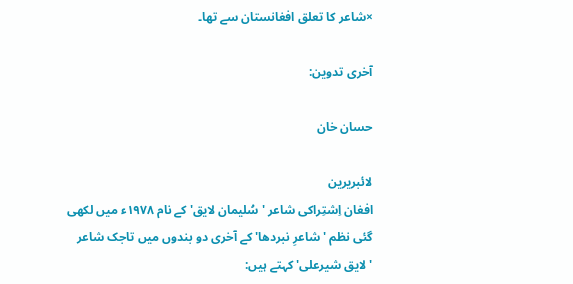×شاعر کا تعلق افغانستان سے تھا۔

آخری تدوین:

حسان خان

لائبریرین
افغان اِشتِراکی شاعر 'سُلیمان لایق' کے نام ۱۹۷۸ء میں لکھی گئی نظم 'شاعرِ نبردها' کے آخری دو بندوں میں تاجک شاعر 'لایق شیرعلی' کہتے ہیں: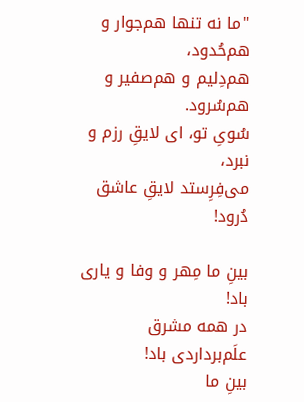"ما نه تنها هم‌جوار و هم‌حُدود،
هم‌دِلیم و هم‌صفیر و هم‌سُرود.
سُویِ تو، ای لایقِ رزم و نبرد،
می‌فِرِستد لایقِ عاشق دُرود!

بینِ ما مِهر و وفا و یاری باد!
در همه مشرق علَم‌برداردی باد!
بینِ ما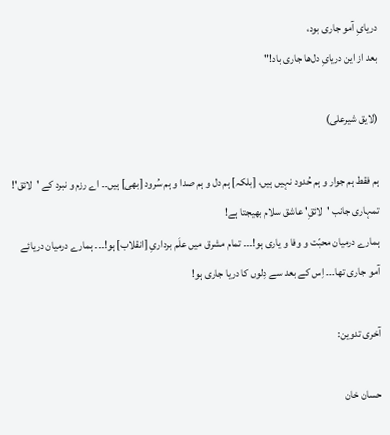دریایِ آمو جاری بود،
بعد از این دریایِ دل‌ها جاری باد!"

(لایق شیرعلی)

ہم فقط ہم جوار و ہم حُدود نہیں ہیں، [بلکہ] ہم دل و ہم صدا و ہم سُرود [بھی] ہیں۔۔ اے رزم و نبرد کے 'لائق'! تمہاری جانب 'لائقِ' عاشق سلام بھیجتا ہے!
ہمارے درمیان محبّت و وفا و یاری ہو!۔۔۔ تمام مشرق میں علَم برداریِ [انقلاب] ہو!۔۔۔ ہمارے درمیان دریائے آمو جاری تھا۔۔۔ اِس کے بعد سے دِلوں کا دریا جاری ہو!

آخری تدوین:

حسان خان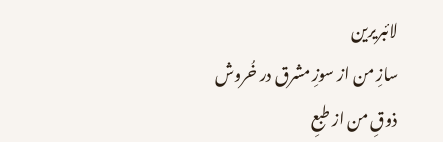لائبریرین
سازِ من از سوزِ مشرق در خُروش
ذوقِ من از طبعِ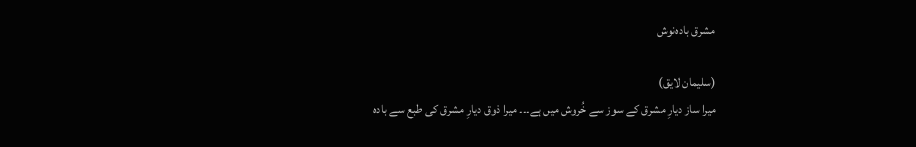مشرق باده‌نوش

(سلیمان لایق)
میرا ساز دیارِ مشرق کے سوز سے خُروش میں ہے۔۔۔ میرا ذوق دیارِ مشرق کی طبع سے بادہ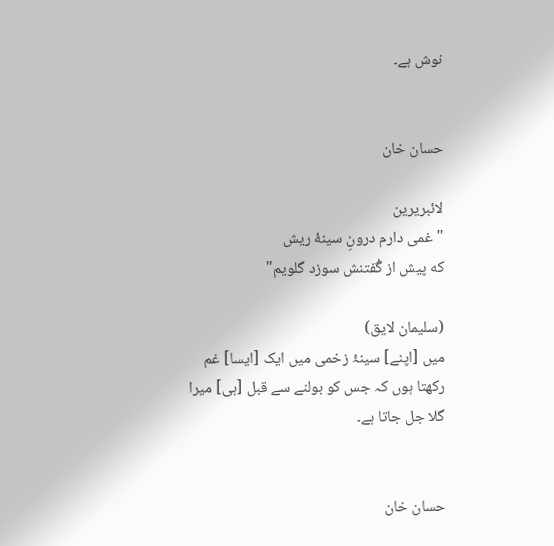نوش ہے۔


حسان خان

لائبریرین
"غمی دارم درونِ سینهٔ ریش
که پیش از گُفتنش سوزد گلویم"

(سلیمان لایق)
میں [اپنے] سینۂ زخمی میں ایک [ایسا] غم رکھتا ہوں کہ جس کو بولنے سے قبل [ہی] میرا گلا جل جاتا ہے۔


حسان خان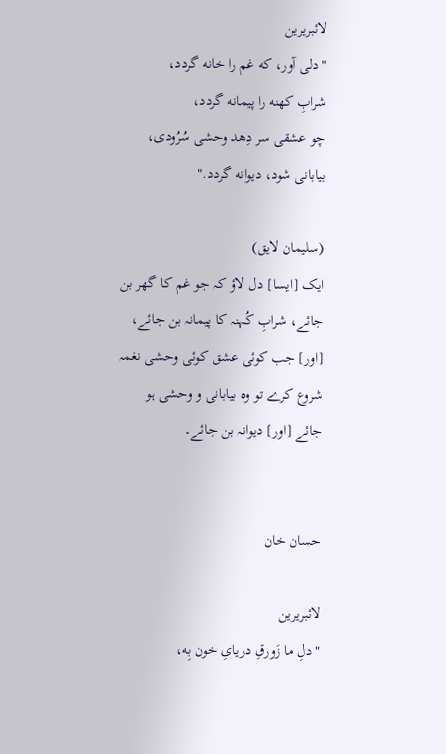لائبریرین
"دلی آور، که غم را خانه گردد،
شرابِ کهنه را پیمانه گردد،
چو عشقی سر دِهد وحشی سُرُودی،
بیابانی شود، دیوانه گردد."

(سلیمان لایق)
ایک [ایسا] دل لاؤ کہ جو غم کا گھر بن جائے، شرابِ کُہنہ کا پیمانہ بن جائے، [اور] جب کوئی عشق کوئی وحشی نغمہ شروع کرے تو وہ بیابانی و وحشی ہو جائے [اور] دیوانہ بن جائے۔


حسان خان

لائبریرین
"دلِ ما زَورقِ دریایِ خون بِه،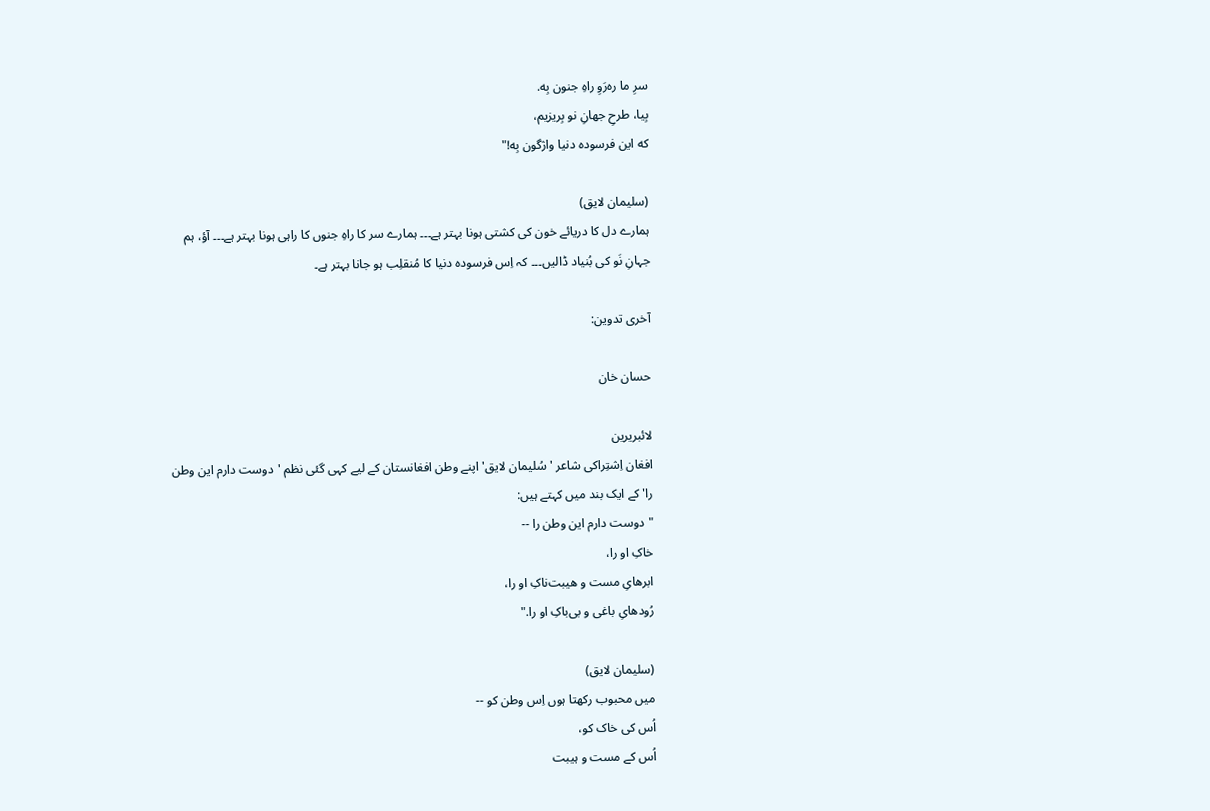سرِ ما ره‌رَوِ راهِ جنون بِه.
بِیا، طرحِ جهانِ نو بِریزیم،
که این فرسوده دنیا واژگون بِه!"

(سلیمان لایق)
ہمارے دل کا دریائے خون کی کشتی ہونا بہتر ہے۔۔۔ ہمارے سر کا راہِ جنوں کا راہی ہونا بہتر ہے۔۔۔ آؤ، ہم جہانِ نَو کی بُنیاد ڈالیں۔۔۔ کہ اِس فرسودہ دنیا کا مُنقلِب ہو جانا بہتر ہے۔

آخری تدوین:

حسان خان

لائبریرین
افغان اِشتِراکی شاعر 'سُلیمان لایق' اپنے وطن افغانستان کے لیے کہی گئی نظم 'دوست دارم این وطن را' کے ایک بند میں کہتے ہیں:
"دوست دارم این وطن را --
خاکِ او را،
ابرهایِ مست و هیبت‌ناکِ او را،
رُودهایِ باغی و بی‌باکِ او را."

(سلیمان لایق)
میں محبوب رکھتا ہوں اِس وطن کو --
اُس کی خاک کو،
اُس کے مست و ہیبت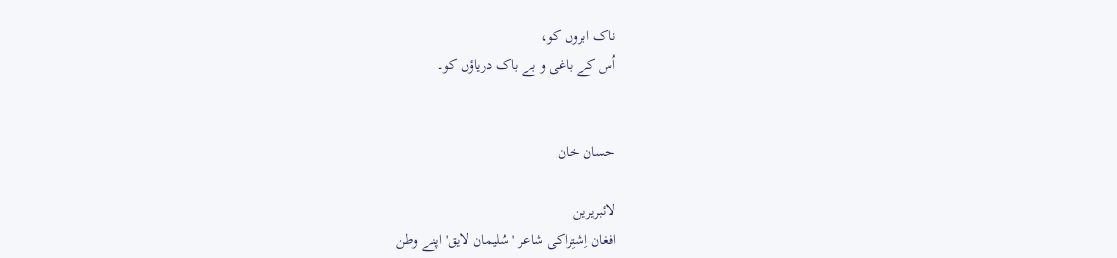ناک ابروں کو،
اُس کے باغی و بے باک دریاؤں کو۔


حسان خان

لائبریرین
افغان اِشتِراکی شاعر 'سُلیمان لایق' اپنے وطن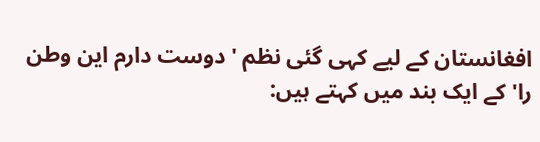افغانستان کے لیے کہی گئی نظم 'دوست دارم این وطن را' کے ایک بند میں کہتے ہیں: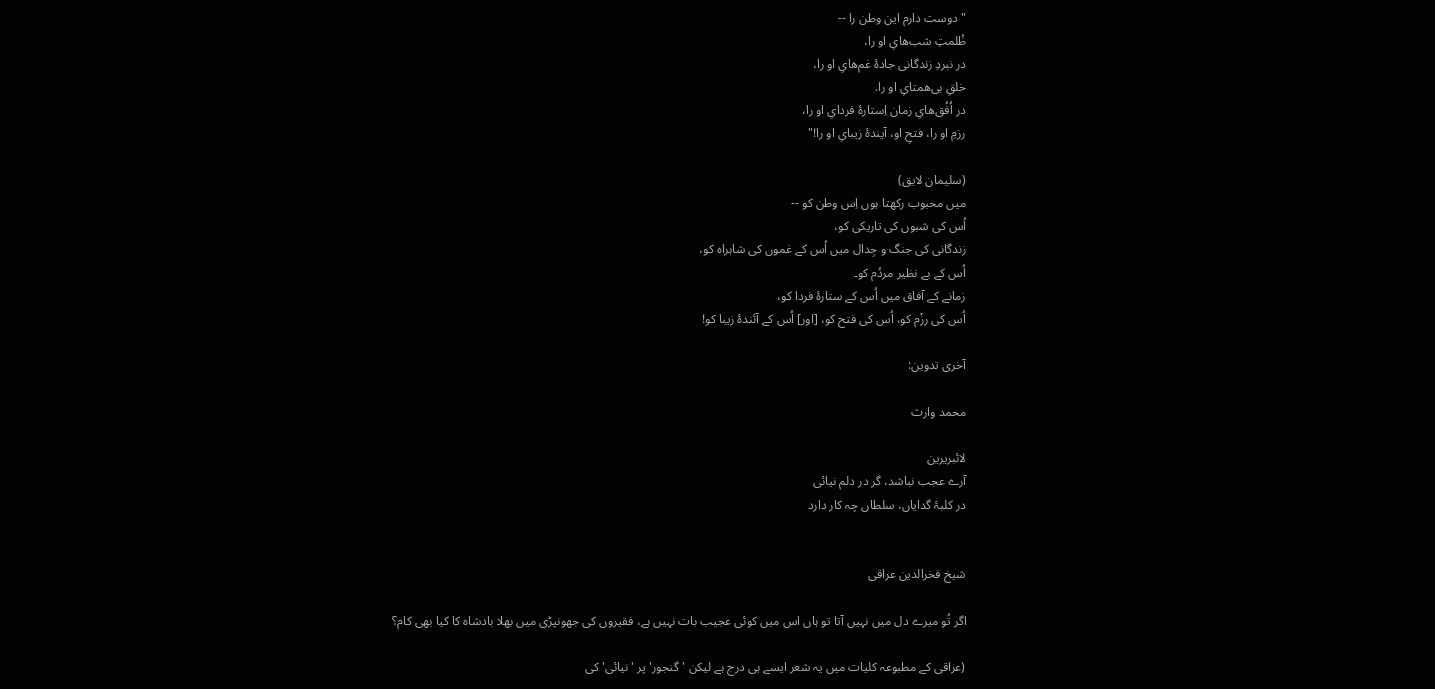"دوست دارم این وطن را --
ظُلمتِ شب‌هایِ او را،
در نبردِ زندگانی جادهٔ غم‌هایِ او را،
خلقِ بی‌همتایِ او را.
در اُفُق‌هایِ زمان اِستارهٔ فردایِ او را،
رزمِ او را، فتحِ او، آیندهٔ زیبایِ او را!"

(سلیمان لایق)
میں محبوب رکھتا ہوں اِس وطن کو --
اُس کی شبوں کی تاریکی کو،
زندگانی کی جنگ و جِدال میں اُس کے غموں کی شاہراہ کو،
اُس کے بے نظیر مردُم کو۔
زمانے کے آفاق میں اُس کے ستارۂ فردا کو،
اُس کی رزْم کو، اُس کی فتح کو، [اور] اُس کے آئندۂ زیبا کو!

آخری تدوین:

محمد وارث

لائبریرین
آرے عجب نباشد، گر در دلم نیائی
در کلبۂ گدایاں، سلطاں چہ کار دارد


شیخ فخرالدین عراقی

اگر تُو میرے دل میں نہیں آتا تو ہاں اس میں کوئی عجیب بات نہیں ہے، فقیروں کی جھونپڑی میں بھلا بادشاہ کا کیا بھی کام؟

(عراقی کے مطبوعہ کلیات میں یہ شعر ایسے ہی درج ہے لیکن 'گنجور' پر 'نیائی' کی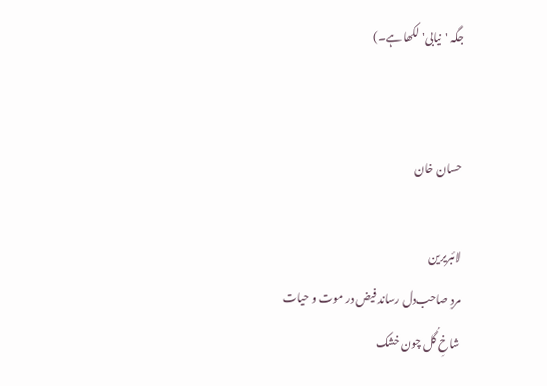جگہ 'نیابی' لکھا ہے۔)


حسان خان

لائبریرین
مردِ صاحب‌دل رساند فیض در موت و حیات
شاخِ گُل چون خشک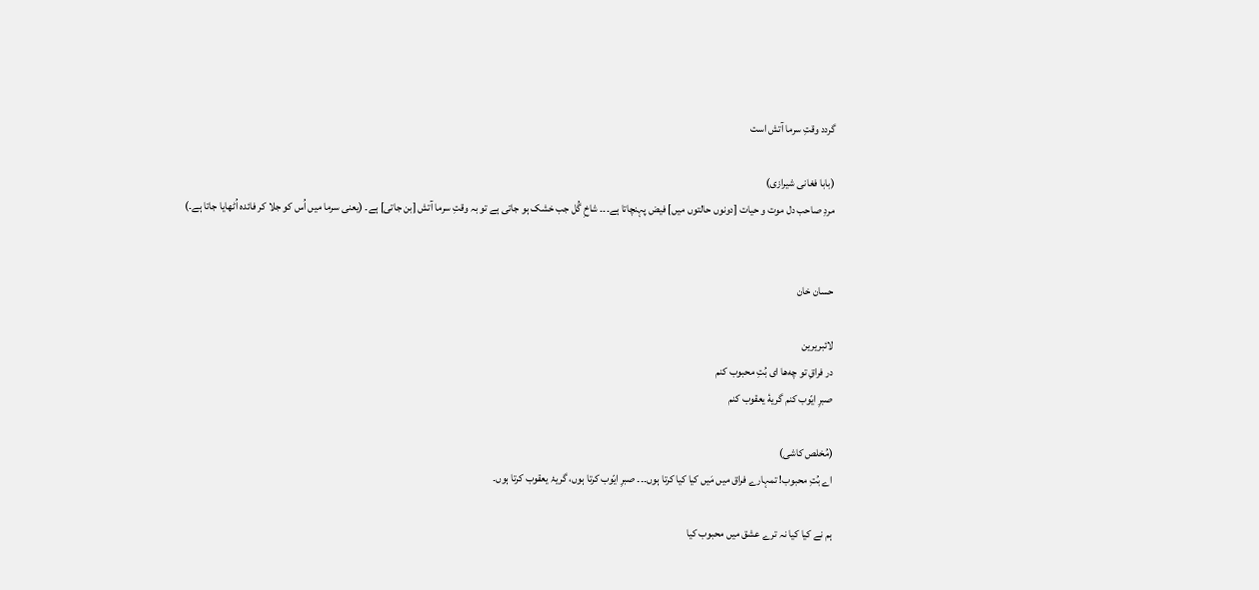گردد وقتِ سرما آتش است

(بابا فغانی شیرازی)
مردِ صاحب دل موت و حیات [دونوں حالتوں میں] فیض پہنچاتا ہے۔۔۔ شاخِ گُل جب خشک ہو جاتی ہے تو بہ وقتِ سرما آتش [بن جاتی] ہے۔ (یعنی سرما میں اُس کو جلا کر فائدہ اُٹھایا جاتا ہے۔)


حسان خان

لائبریرین
در فراقِ تو چه‌ها ای بُتِ محبوب کنم
صبرِ ایّوب کنم گریهٔ یعقوب کنم

(مُخلص کاشی)
اے بُتِ محبوب! تمہارے فراق میں مَیں کیا کیا کرتا ہوں۔۔۔ صبرِ ایّوب کرتا ہوں، گریۂ یعقوب کرتا ہوں۔

ہم نے کیا کیا نہ ترے عشق میں محبوب کیا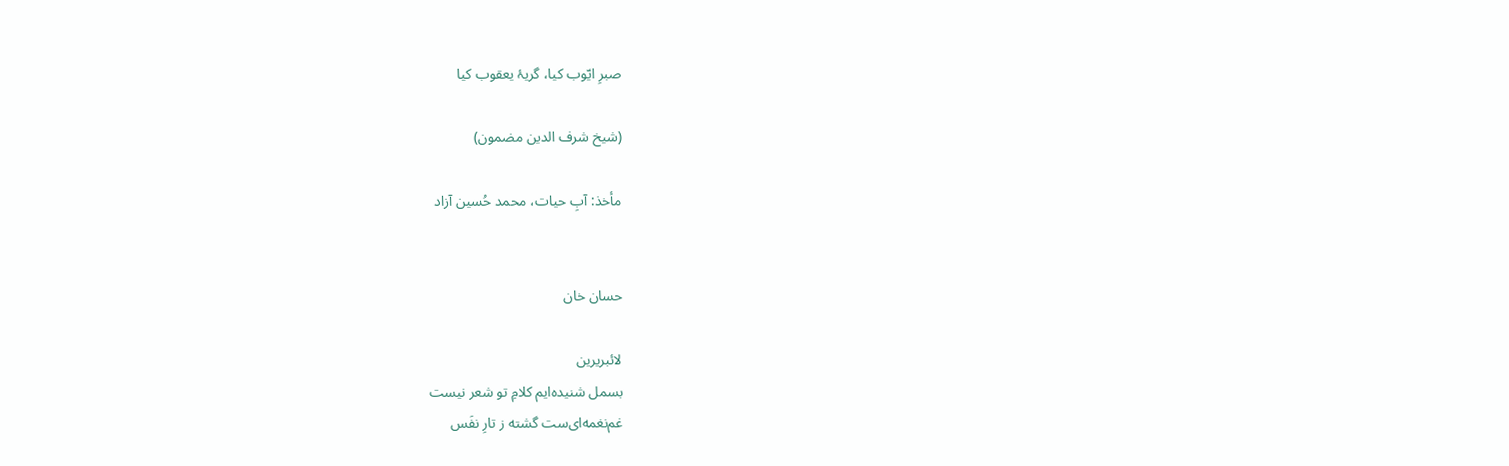صبرِ ایّوب کیا، گریۂ یعقوب کیا

(شیخ شرف الدین مضمون)

مأخذ: آبِ حیات، محمد حُسین آزاد


حسان خان

لائبریرین
بسمل شنیده‌ایم کلامِ تو شعر نیست
غم‌نغمه‌ای‌ست گشته ز تارِ نفَس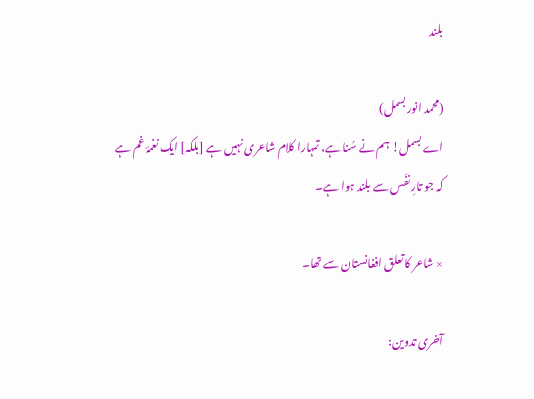بلند

(محمد انور بسمل)
اے بسمل! ہم نے سُنا ہے، تمہارا کلام شاعری نہیں ہے [بلکہ] ایک نغمۂ غم ہے کہ جو تارِ نفَس سے بلند ہوا ہے۔

× شاعر کا تعلق افغانستان سے تھا۔

آخری تدوین: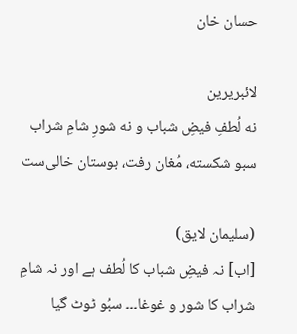حسان خان

لائبریرین
نه لُطفِ فیضِ شباب و نه شورِ شامِ شراب
سبو شکسته، مُغان رفت، بوستان خالی‌ست

(سلیمان لایق)
[اب] نہ فیضِ شباب کا لُطف ہے اور نہ شامِ شراب کا شور و غوغا۔۔۔ سبُو ٹوٹ گیا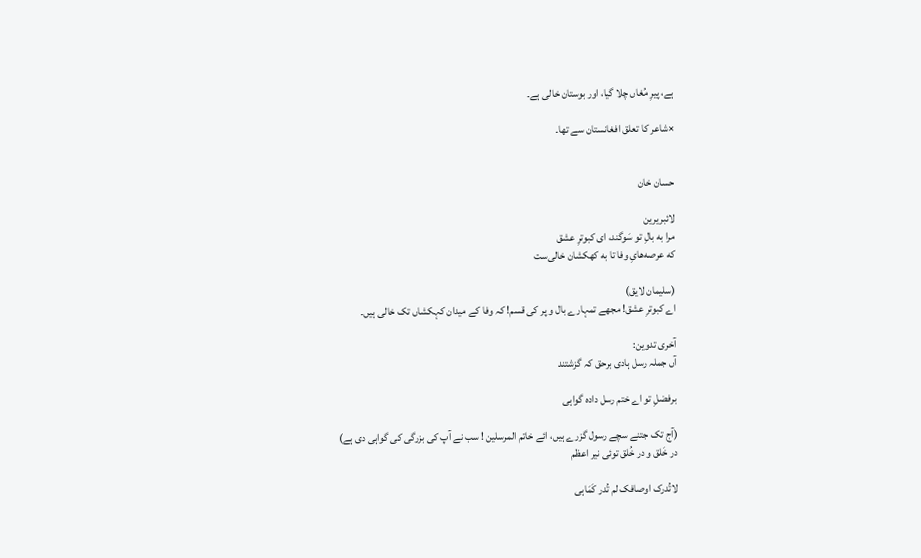ہے، پیرِ مُغاں چلا گیا، اور بوستان خالی ہے۔

×شاعر کا تعلق افغانستان سے تھا۔


حسان خان

لائبریرین
مرا به بالِ تو سَوگند، ای کبوترِ عشق
که عرصه‌هایِ وفا تا به کهکشان خالی‌ست

(سلیمان لایق)
اے کبوترِ عشق! مجھے تمہارے بال و پر کی قسم! کہ وفا کے میدان کہکشاں تک خالی ہیں۔

آخری تدوین:
آں جملہ رسل ہادی برحق کہ گزشتند

برفضلِ تو اے ختم رسل دادہ گواہی

(آج تک جتنے سچے رسول گزرے ہیں، ائے خاتم المرسلین ! سب نے آپ کی بزرگی کی گواہی دی ہے)
در خَلق و در خُلق توئی نیر اعظم

لاتُدرک اوصافک لم تُدر کَمَاہی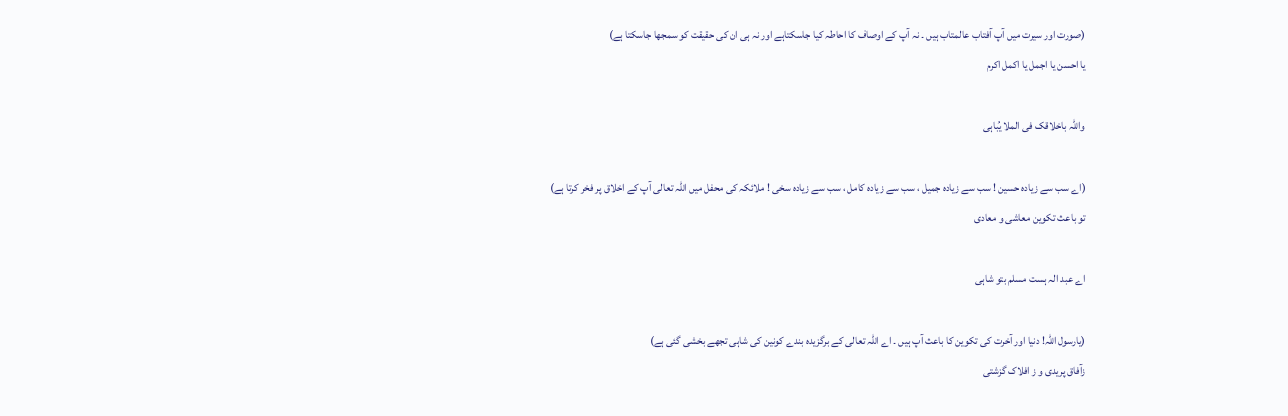(صورت اور سیرت میں آپ آفتاب عالمتاب ہیں ۔ نہ آپ کے اوصاف کا احاطہ کیا جاسکتاہے اور نہ ہی ان کی حقیقت کو سمجھا جاسکتا ہے)
یا احسن یا اجمل یا اکمل اکرم

واللہ باخلاقک فی الملا یُباہی

(اے سب سے زیادہ حسین ! سب سے زیادہ جمیل ، سب سے زیادہ کامل ، سب سے زیادہ سخی ! ملائکہ کی محفل میں اللہ تعالی آپ کے اخلاق پر فخر کرتا ہے)
تو باعث تکوین معاشی و معادی

اے عبد الہ ہست مسلم بتو شاہی

(یارسول اللہ! دنیا اور آخرت کی تکوین کا باعث آپ ہیں ۔ اے اللہ تعالی کے برگزیدہ بندے کونین کی شاہی تجھے بخشی گئی ہے)
زآفاق پریدی و ز افلاک گزشتی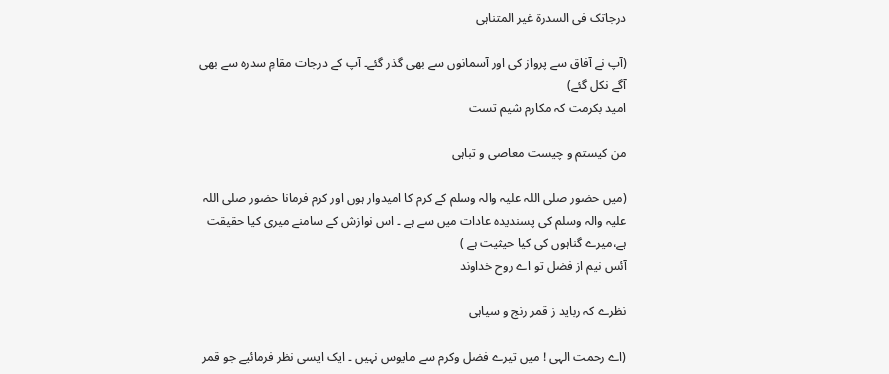درجاتک فی السدرۃ غیر المتناہی

(آپ نے آفاق سے پرواز کی اور آسمانوں سے بھی گذر گئے۔ آپ کے درجات مقامِ سدرہ سے بھی آگے نکل گئے)
امید بکرمت کہ مکارم شیم تست

من کیستم و چیست معاصی و تباہی

(میں حضور صلی اللہ علیہ والہ وسلم کے کرم کا امیدوار ہوں اور کرم فرمانا حضور صلی اللہ علیہ والہ وسلم کی پسندیدہ عادات میں سے ہے ۔ اس نوازش کے سامنے میری کیا حقیقت ہے،میرے گناہوں کی کیا حیثیت ہے )
آئس نیم از فضل تو اے روح خداوند

نظرے کہ رباید ز قمر رنج و سیاہی

(اے رحمت الہی ! میں تیرے فضل وکرم سے مایوس نہیں ۔ ایک ایسی نظر فرمائیے جو قمر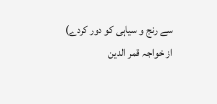سے رنج و سیاہی کو دور کردے)
از خواجہ قمر الدین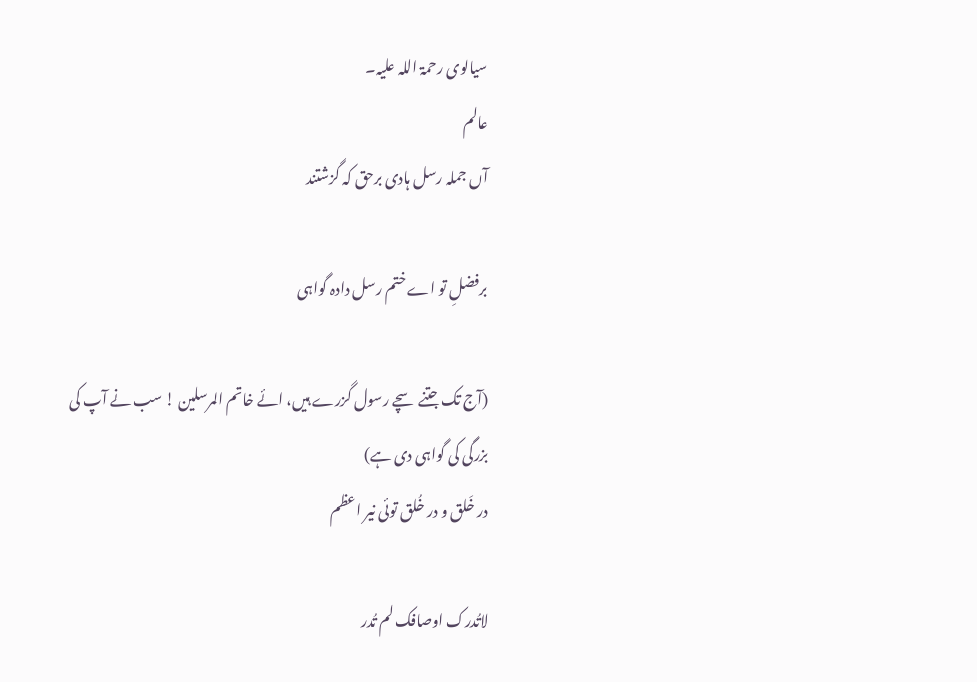سیالوی رحمۃ اللہ علیہ۔
عالم
آں جملہ رسل ہادی برحق کہ گزشتند

برفضلِ تو اے ختم رسل دادہ گواہی

(آج تک جتنے سچے رسول گزرے ہیں، ائے خاتم المرسلین ! سب نے آپ کی بزرگی کی گواہی دی ہے)
در خَلق و در خُلق توئی نیر اعظم

لاتُدرک اوصافک لم تُدر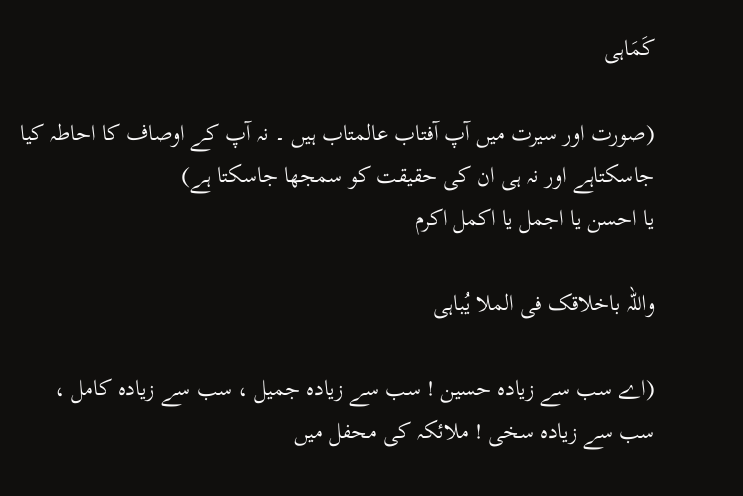کَمَاہی

(صورت اور سیرت میں آپ آفتاب عالمتاب ہیں ۔ نہ آپ کے اوصاف کا احاطہ کیا جاسکتاہے اور نہ ہی ان کی حقیقت کو سمجھا جاسکتا ہے)
یا احسن یا اجمل یا اکمل اکرم

واللہ باخلاقک فی الملا یُباہی

(اے سب سے زیادہ حسین ! سب سے زیادہ جمیل ، سب سے زیادہ کامل ، سب سے زیادہ سخی ! ملائکہ کی محفل میں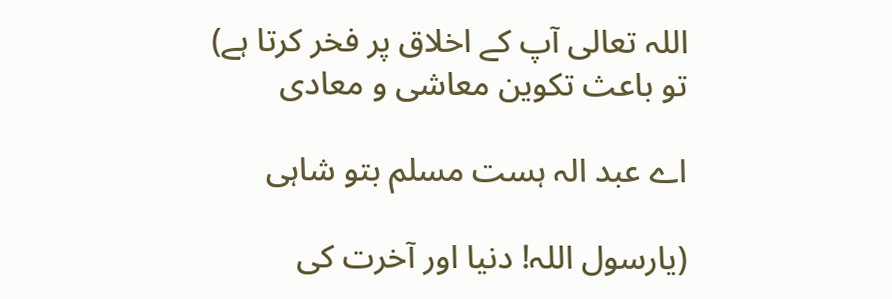اللہ تعالی آپ کے اخلاق پر فخر کرتا ہے)
تو باعث تکوین معاشی و معادی

اے عبد الہ ہست مسلم بتو شاہی

(یارسول اللہ! دنیا اور آخرت کی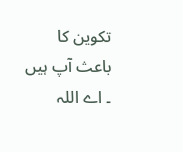تکوین کا باعث آپ ہیں ۔ اے اللہ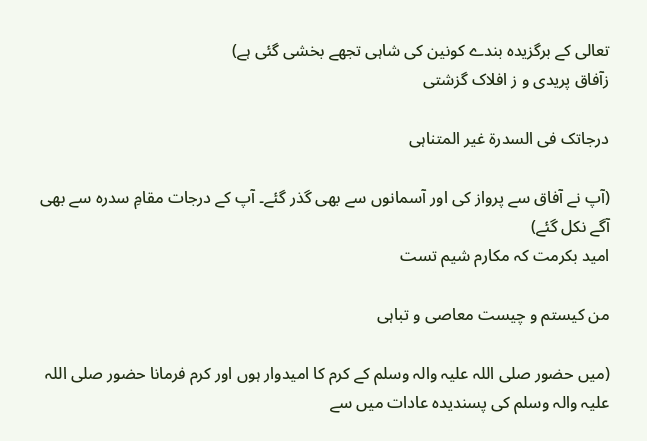تعالی کے برگزیدہ بندے کونین کی شاہی تجھے بخشی گئی ہے)
زآفاق پریدی و ز افلاک گزشتی

درجاتک فی السدرۃ غیر المتناہی

(آپ نے آفاق سے پرواز کی اور آسمانوں سے بھی گذر گئے۔ آپ کے درجات مقامِ سدرہ سے بھی آگے نکل گئے)
امید بکرمت کہ مکارم شیم تست

من کیستم و چیست معاصی و تباہی

(میں حضور صلی اللہ علیہ والہ وسلم کے کرم کا امیدوار ہوں اور کرم فرمانا حضور صلی اللہ علیہ والہ وسلم کی پسندیدہ عادات میں سے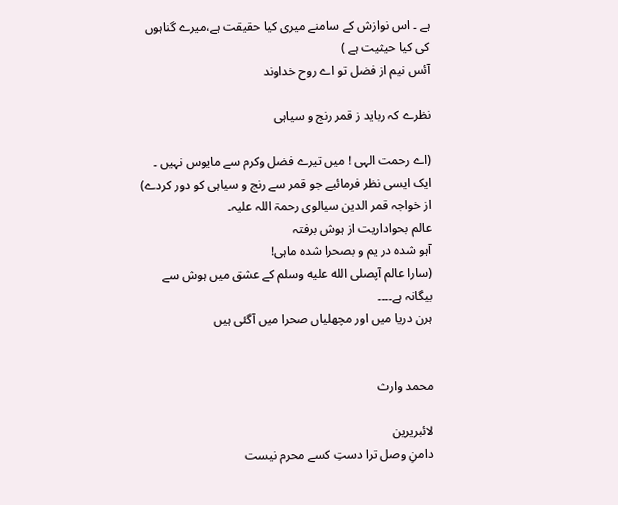ہے ۔ اس نوازش کے سامنے میری کیا حقیقت ہے،میرے گناہوں کی کیا حیثیت ہے )
آئس نیم از فضل تو اے روح خداوند

نظرے کہ رباید ز قمر رنج و سیاہی

(اے رحمت الہی ! میں تیرے فضل وکرم سے مایوس نہیں ۔ ایک ایسی نظر فرمائیے جو قمر سے رنج و سیاہی کو دور کردے)
از خواجہ قمر الدین سیالوی رحمۃ اللہ علیہ۔
عالم بحواداریت از ہوش برفتہ
آہو شدہ در یم و بصحرا شدہ ماہی!
(سارا عالم آپصلى الله عليه وسلم کے عشق میں ہوش سے بیگانہ ہے۔۔۔۔
ہرن دریا میں اور مچھلیاں صحرا میں آگئی ہیں


محمد وارث

لائبریرین
دامنِ وصل ترا دستِ کسے محرم نیست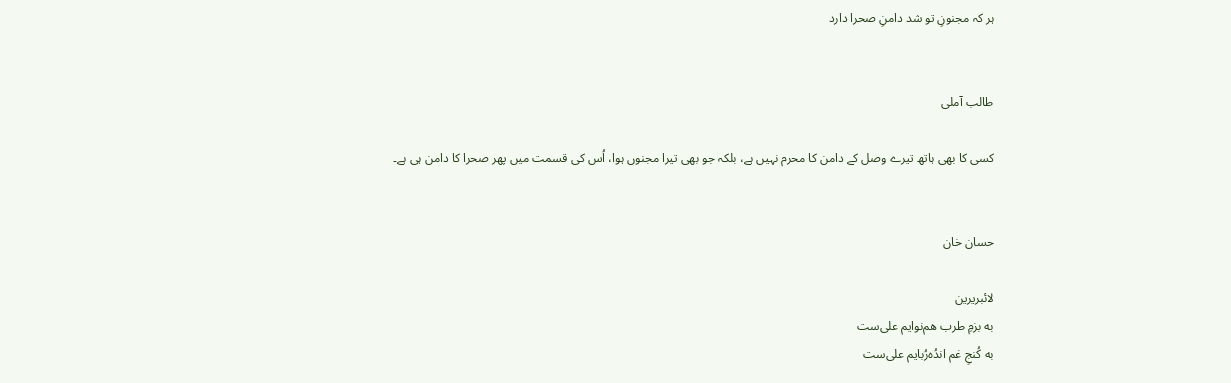ہر کہ مجنونِ تو شد دامنِ صحرا دارد


طالب آملی

کسی کا بھی ہاتھ تیرے وصل کے دامن کا محرم نہیں ہے، بلکہ جو بھی تیرا مجنوں ہوا، اُس کی قسمت میں پھر صحرا کا دامن ہی ہے۔


حسان خان

لائبریرین
به بزمِ طرب هم‌نوایم علی‌ست
به کُنجِ غم اندُه‌رُبایم علی‌ست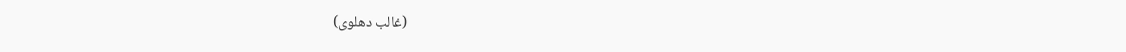(غالب دهلوی)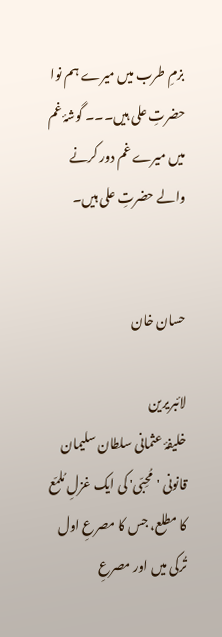بزمِ طرب میں میرے ہم نوا حضرتِ علی ہیں۔۔۔ گوشۂ غم میں میرے غم دور کرنے والے حضرتِ علی ہیں۔


حسان خان

لائبریرین
خلیفۂ عثمانی سلطان سلیمان قانونی 'مُحِبّی' کی ایک غزلِ مُلمّع کا مطلع، جس کا مصرعِ اول تُرکی میں اور مصرعِ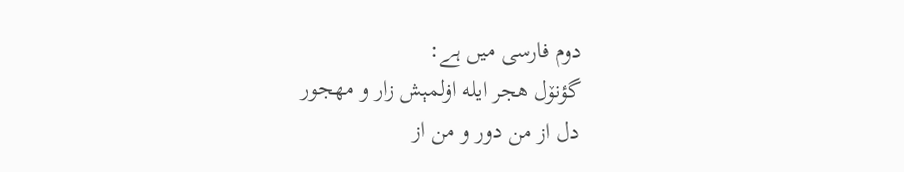دوم فارسی میں ہے:
گؤنۆل هجر ایله اۏلمېش زار و مهجور
دل از من دور و من از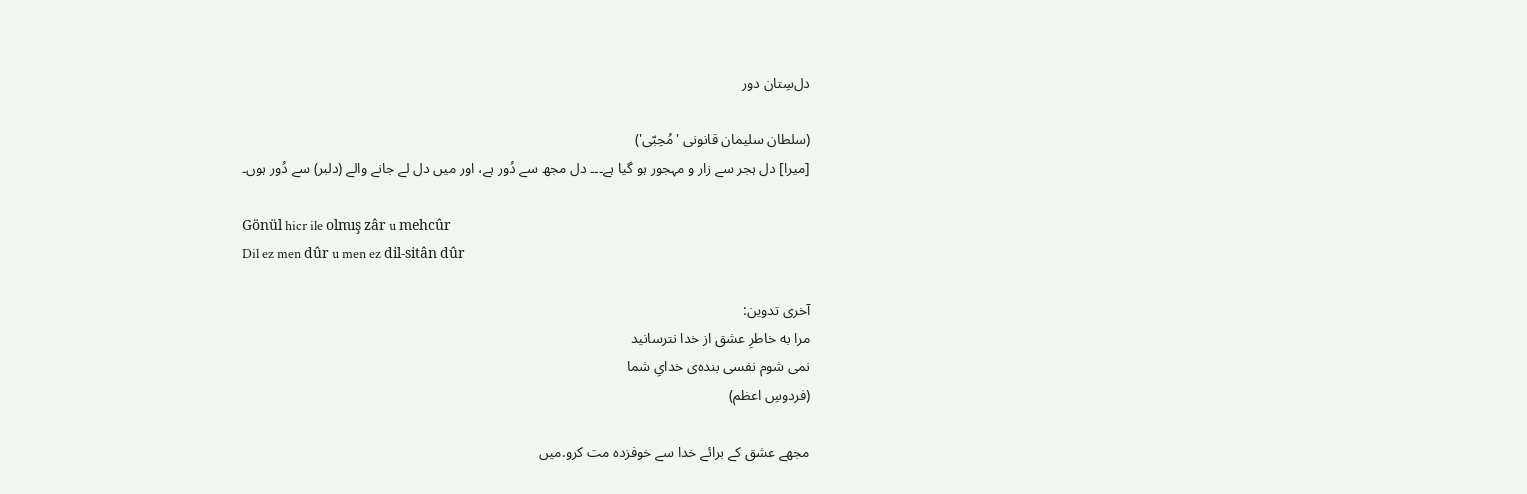دل‌سِتان دور

(سلطان سلیمان قانونی 'مُحِبّی')
[میرا] دل ہجر سے زار و مہجور ہو گیا ہے۔۔۔ دل مجھ سے دُور ہے، اور میں دل لے جانے والے (دلبر) سے دُور ہوں۔

Gönül hicr ile olmış zâr u mehcûr
Dil ez men dûr u men ez dil-sitân dûr

آخری تدوین:
مرا به خاطرِ عشق از خدا نترسانید
نمی شوم نفسی بنده‌ی خدایِ شما
(فردوسِ اعظم)

مجھے عشق کے برائے خدا سے خوفزدہ مت کرو.میں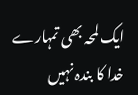ایک لمحہ بھی تمہارے خدا کا بندہ نہیں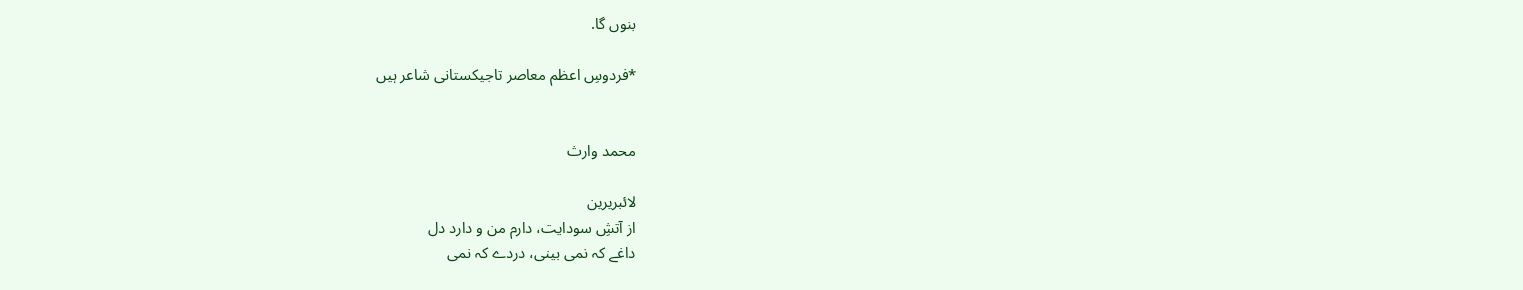بنوں گا.

*فردوسِ اعظم معاصر تاجیکستانی شاعر ہیں


محمد وارث

لائبریرین
از آتشِ سودایت، دارم من و دارد دل
داغے کہ نمی بینی، دردے کہ نمی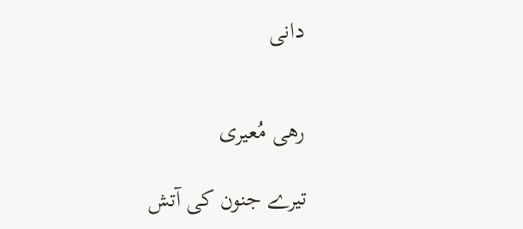دانی


رھی مُعیری

تیرے جنون کی آتش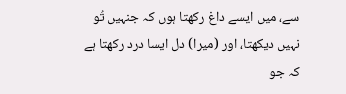سے، میں ایسے داغ رکھتا ہوں کہ جنہیں تُو نہیں دیکھتا، اور (میرا) دل ایسا درد رکھتا ہے کہ جو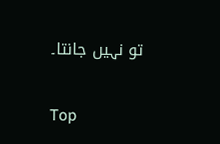تو نہیں جانتا۔

Top